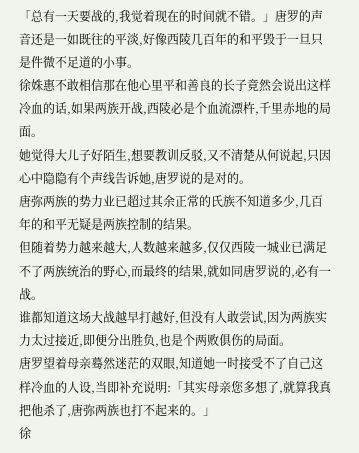「总有一天要战的,我觉着现在的时间就不错。」唐罗的声音还是一如既往的平淡,好像西陵几百年的和平毁于一旦只是件微不足道的小事。
徐姝惠不敢相信那在他心里平和善良的长子竟然会说出这样冷血的话,如果两族开战,西陵必是个血流漂杵,千里赤地的局面。
她觉得大儿子好陌生,想要教训反驳,又不清楚从何说起,只因心中隐隐有个声线告诉她,唐罗说的是对的。
唐弥两族的势力业已超过其余正常的氏族不知道多少,几百年的和平无疑是两族控制的结果。
但随着势力越来越大,人数越来越多,仅仅西陵一城业已满足不了两族统治的野心,而最终的结果,就如同唐罗说的,必有一战。
谁都知道这场大战越早打越好,但没有人敢尝试,因为两族实力太过接近,即便分出胜负,也是个两败俱伤的局面。
唐罗望着母亲蓦然迷茫的双眼,知道她一时接受不了自己这样冷血的人设,当即补充说明:「其实母亲您多想了,就算我真把他杀了,唐弥两族也打不起来的。」
徐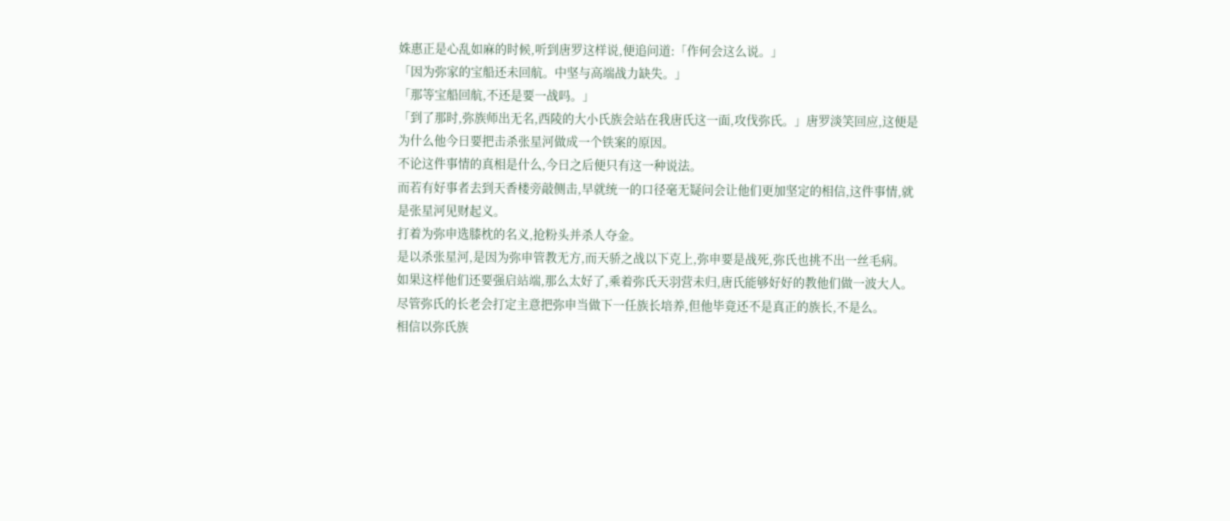姝惠正是心乱如麻的时候,听到唐罗这样说,便追问道:「作何会这么说。」
「因为弥家的宝船还未回航。中坚与高端战力缺失。」
「那等宝船回航,不还是要一战吗。」
「到了那时,弥族师出无名,西陵的大小氏族会站在我唐氏这一面,攻伐弥氏。」唐罗淡笑回应,这便是为什么他今日要把击杀张星河做成一个铁案的原因。
不论这件事情的真相是什么,今日之后便只有这一种说法。
而若有好事者去到天香楼旁敲侧击,早就统一的口径毫无疑问会让他们更加坚定的相信,这件事情,就是张星河见财起义。
打着为弥申选膝枕的名义,抢粉头并杀人夺金。
是以杀张星河,是因为弥申管教无方,而天骄之战以下克上,弥申要是战死,弥氏也挑不出一丝毛病。
如果这样他们还要强启站端,那么太好了,乘着弥氏天羽营未归,唐氏能够好好的教他们做一波大人。
尽管弥氏的长老会打定主意把弥申当做下一任族长培养,但他毕竟还不是真正的族长,不是么。
相信以弥氏族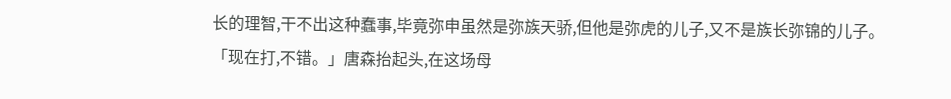长的理智,干不出这种蠢事,毕竟弥申虽然是弥族天骄,但他是弥虎的儿子,又不是族长弥锦的儿子。
「现在打,不错。」唐森抬起头,在这场母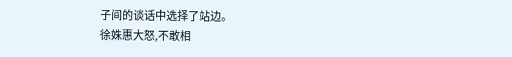子间的谈话中选择了站边。
徐姝惠大怒,不敢相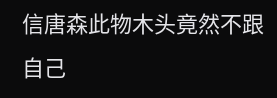信唐森此物木头竟然不跟自己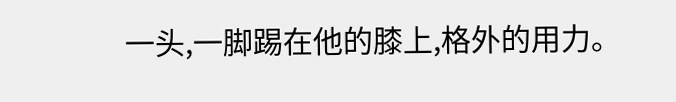一头,一脚踢在他的膝上,格外的用力。